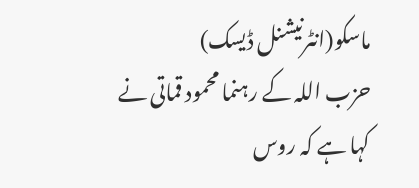ماسکو(انٹرنیشنل ڈیسک)
حزب اللہ کے رہنما محمود قماتی نے کہا ہے کہ روس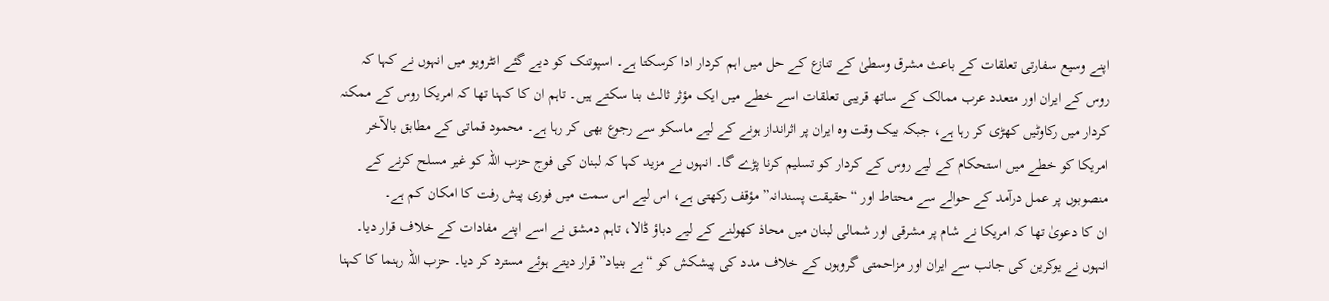اپنے وسیع سفارتی تعلقات کے باعث مشرق وسطیٰ کے تنازع کے حل میں اہم کردار ادا کرسکتا ہے۔ اسپوتنک کو دیے گئے انٹرویو میں انہوں نے کہا کہ روس کے ایران اور متعدد عرب ممالک کے ساتھ قریبی تعلقات اسے خطے میں ایک مؤثر ثالث بنا سکتے ہیں۔ تاہم ان کا کہنا تھا کہ امریکا روس کے ممکنہ کردار میں رکاوٹیں کھڑی کر رہا ہے، جبکہ بیک وقت وہ ایران پر اثرانداز ہونے کے لیے ماسکو سے رجوع بھی کر رہا ہے۔ محمود قماتی کے مطابق بالآخر امریکا کو خطے میں استحکام کے لیے روس کے کردار کو تسلیم کرنا پڑے گا۔ انہوں نے مزید کہا کہ لبنان کی فوج حزب اللہ کو غیر مسلح کرنے کے منصوبوں پر عمل درآمد کے حوالے سے محتاط اور “حقیقت پسندانہ” مؤقف رکھتی ہے، اس لیے اس سمت میں فوری پیش رفت کا امکان کم ہے۔
ان کا دعویٰ تھا کہ امریکا نے شام پر مشرقی اور شمالی لبنان میں محاذ کھولنے کے لیے دباؤ ڈالا، تاہم دمشق نے اسے اپنے مفادات کے خلاف قرار دیا۔ انہوں نے یوکرین کی جانب سے ایران اور مزاحمتی گروہوں کے خلاف مدد کی پیشکش کو “بے بنیاد” قرار دیتے ہوئے مسترد کر دیا۔ حزب اللہ رہنما کا کہنا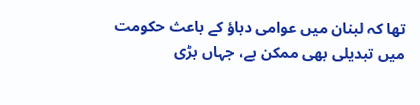تھا کہ لبنان میں عوامی دباؤ کے باعث حکومت میں تبدیلی بھی ممکن ہے، جہاں بڑی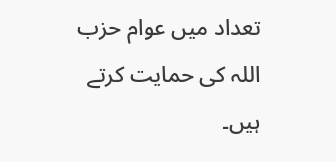تعداد میں عوام حزب اللہ کی حمایت کرتے ہیں۔